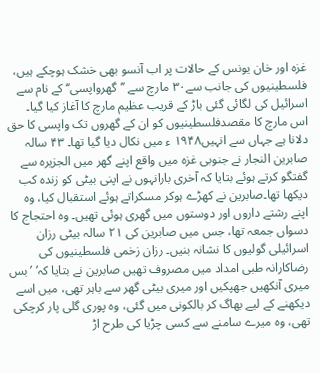غزہ اور خان یونس کے حالات پر اب آنسو بھی خشک ہوچکے ہیں، فلسطینیوں کی جانب سے۳۰ مارچ سے ’’گھرواپسی‘‘ کے نام سے اسرائیل کی لگائی گئی باڑ کے قریب عظیم مارچ کا آغاز کیا گیا۔
اس مارچ کا مقصدفلسطینیوں کو ان کے گھروں تک واپسی کا حق دلانا ہے جہاں سے انہیں۱۹۴۸ ء میں نکال دیا گیا تھا۔ ۴۳ سالہ صابرین النجار نے جنوبی غزہ میں واقع اپنے گھر میں الجزیرہ سے گفتگو کرتے ہوئے بتایا کہ آخری بارانہوں نے اپنی بیٹی کو زندہ کب دیکھا تھا۔صابرین نے کھڑے ہوکر مسکراتے ہوئے استقبال کیا، وہ اپنے رشتے داروں اور دوستوں میں گھری ہوئی تھیں۔ وہ احتجاج کا دسواں جمعہ تھا، جس میں صابرین کی ۲۱ سالہ بیٹی رزان اسرائیلی گولیوں کا نشانہ بنیں۔ رزان زخمی فلسطینیوں کی رضاکارانہ طبی امداد میں مصروف تھیں صابرین نے بتایا کہ’ ’بس میری آنکھیں جھپکیں اور میری بیٹی گھر سے باہر تھی، میں اسے دیکھنے کے لیے بھاگ کر بالکونی میں گئی، وہ پوری گلی پار کرچکی تھی، وہ میرے سامنے سے کسی چڑیا کی طرح اڑ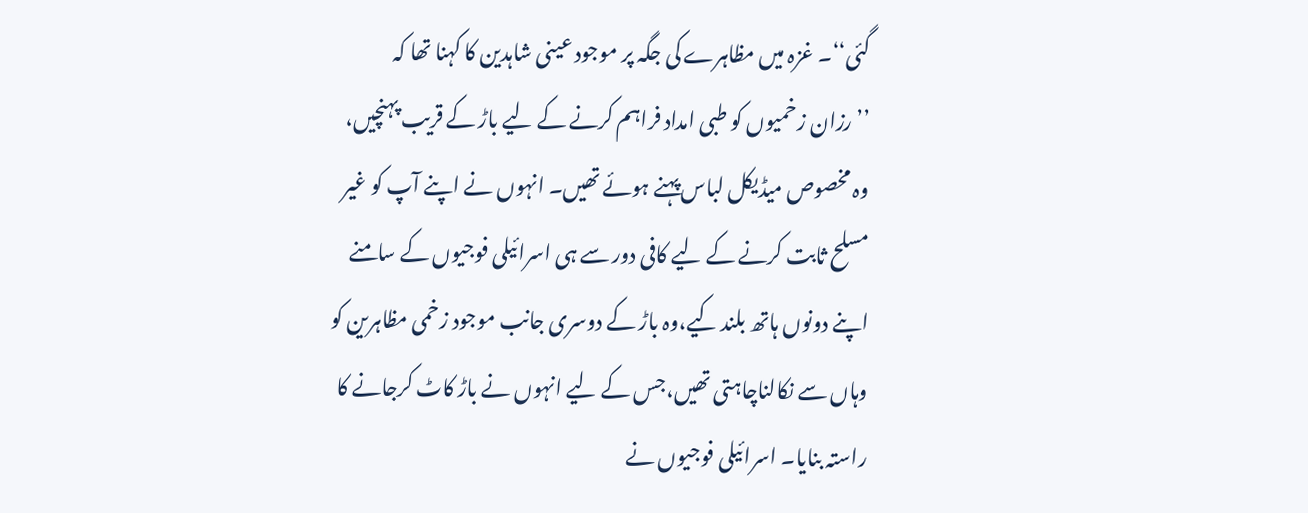گئی‘‘۔ غزہ میں مظاہرے کی جگہ پر موجود عینی شاہدین کا کہنا تھا کہ ’’رزان زخمیوں کو طبی امداد فراہم کرنے کے لیے باڑ کے قریب پہنچیں، وہ مخصوص میڈیکل لباس پہنے ہوئے تھیں۔ انہوں نے اپنے آپ کو غیر مسلح ثابت کرنے کے لیے کافی دور سے ہی اسرائیلی فوجیوں کے سامنے اپنے دونوں ہاتھ بلند کیے،وہ باڑ کے دوسری جانب موجود زخمی مظاہرین کو وہاں سے نکالناچاہتی تھیں،جس کے لیے انہوں نے باڑ کاٹ کرجانے کا راستہ بنایا۔ اسرائیلی فوجیوں نے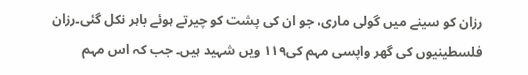رزان کو سینے میں گولی ماری، جو ان کی پشت کو چیرتے ہوئے باہر نکل گئی۔رزان فلسطینیوں کی گھر واپسی مہم کی۱۱۹ ویں شہید ہیں۔ جب کہ اس مہم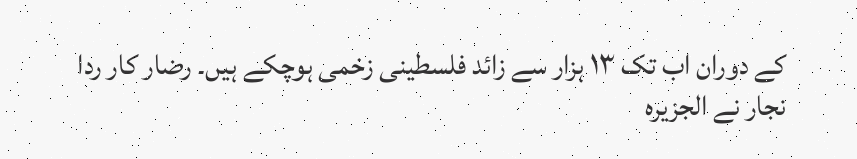کے دوران اب تک ۱۳ ہزار سے زائد فلسطینی زخمی ہوچکے ہیں۔ رضار کار ردا نجار نے الجزیرہ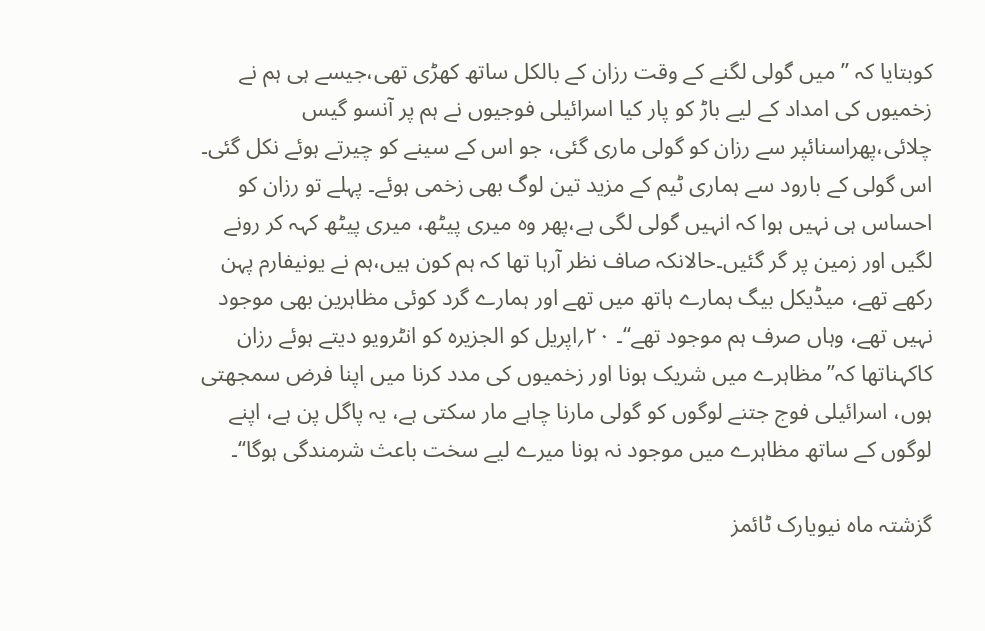کوبتایا کہ ’’ میں گولی لگنے کے وقت رزان کے بالکل ساتھ کھڑی تھی،جیسے ہی ہم نے زخمیوں کی امداد کے لیے باڑ کو پار کیا اسرائیلی فوجیوں نے ہم پر آنسو گیس چلائی،پھراسنائپر سے رزان کو گولی ماری گئی، جو اس کے سینے کو چیرتے ہوئے نکل گئی۔ اس گولی کے بارود سے ہماری ٹیم کے مزید تین لوگ بھی زخمی ہوئے۔ پہلے تو رزان کو احساس ہی نہیں ہوا کہ انہیں گولی لگی ہے،پھر وہ میری پیٹھ، میری پیٹھ کہہ کر رونے لگیں اور زمین پر گر گئیں۔حالانکہ صاف نظر آرہا تھا کہ ہم کون ہیں،ہم نے یونیفارم پہن رکھے تھے، میڈیکل بیگ ہمارے ہاتھ میں تھے اور ہمارے گرد کوئی مظاہرین بھی موجود نہیں تھے، وہاں صرف ہم موجود تھے‘‘۔ ۲۰؍اپریل کو الجزیرہ کو انٹرویو دیتے ہوئے رزان کاکہناتھا کہ’’مظاہرے میں شریک ہونا اور زخمیوں کی مدد کرنا میں اپنا فرض سمجھتی ہوں، اسرائیلی فوج جتنے لوگوں کو گولی مارنا چاہے مار سکتی ہے، یہ پاگل پن ہے، اپنے لوگوں کے ساتھ مظاہرے میں موجود نہ ہونا میرے لیے سخت باعث شرمندگی ہوگا‘‘۔

گزشتہ ماہ نیویارک ٹائمز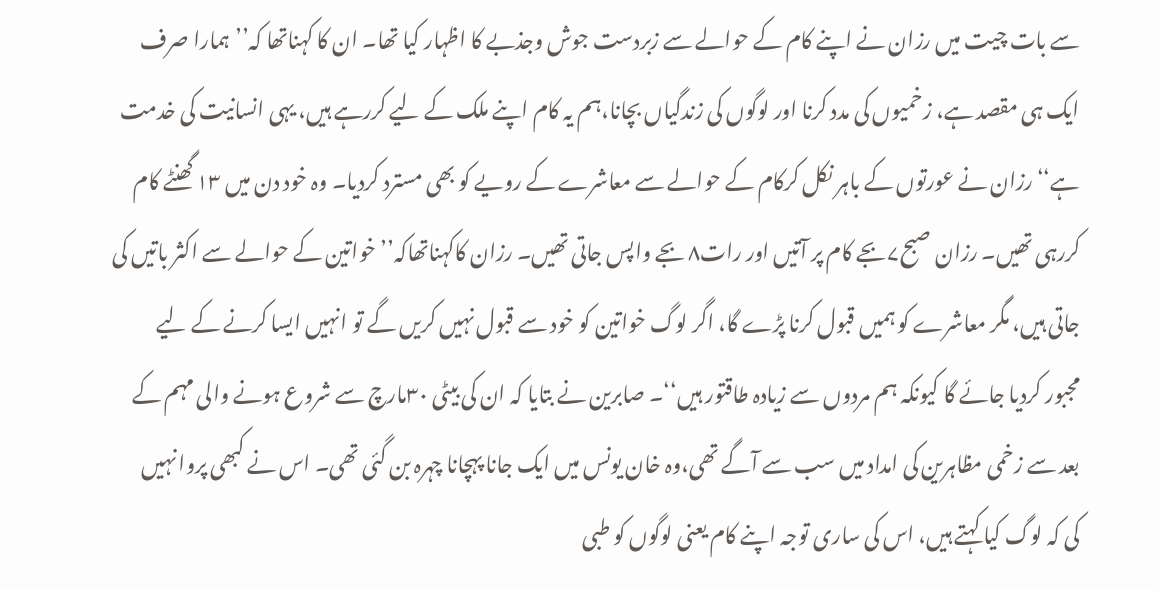سے بات چیت میں رزان نے اپنے کام کے حوالے سے زبردست جوش وجذبے کا اظہار کیا تھا۔ ان کا کہناتھا کہ’’ہمارا صرف ایک ہی مقصد ہے، زخمیوں کی مدد کرنا اور لوگوں کی زندگیاں بچانا،ہم یہ کام اپنے ملک کے لیے کررہے ہیں، یہی انسانیت کی خدمت ہے‘‘ رزان نے عورتوں کے باہر نکل کرکام کے حوالے سے معاشرے کے رویے کو بھی مسترد کردیا۔ وہ خود دن میں ۱۳ گھنٹے کام کررہی تھیں۔ رزان صبح۷بجے کام پر آتیں اور رات۸ بجے واپس جاتی تھیں۔ رزان کاکہناتھاکہ’’خواتین کے حوالے سے اکثر باتیں کی جاتی ہیں، مگر معاشرے کو ہمیں قبول کرنا پڑے گا، اگر لوگ خواتین کو خود سے قبول نہیں کریں گے تو انہیں ایسا کرنے کے لیے مجبور کردیا جائے گا کیونکہ ہم مردوں سے زیادہ طاقتور ہیں‘‘۔ صابرین نے بتایا کہ ان کی بیٹی ۳۰مارچ سے شروع ہونے والی مہم کے بعد سے زخمی مظاہرین کی امداد میں سب سے آگے تھی،وہ خان یونس میں ایک جانا پہچانا چہرہ بن گئی تھی۔ اس نے کبھی پروا نہیں کی کہ لوگ کیا کہتے ہیں، اس کی ساری توجہ اپنے کام یعنی لوگوں کو طبی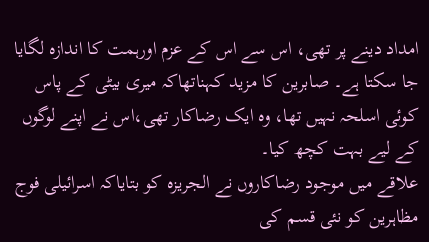امداد دینے پر تھی، اس سے اس کے عزم اورہمت کا اندازہ لگایا جا سکتا ہے۔ صابرین کا مزید کہناتھاکہ میری بیٹی کے پاس کوئی اسلحہ نہیں تھا، وہ ایک رضاکار تھی،اس نے اپنے لوگوں کے لیے بہت کچھ کیا۔
علاقے میں موجود رضاکاروں نے الجریزہ کو بتایاکہ اسرائیلی فوج مظاہرین کو نئی قسم کی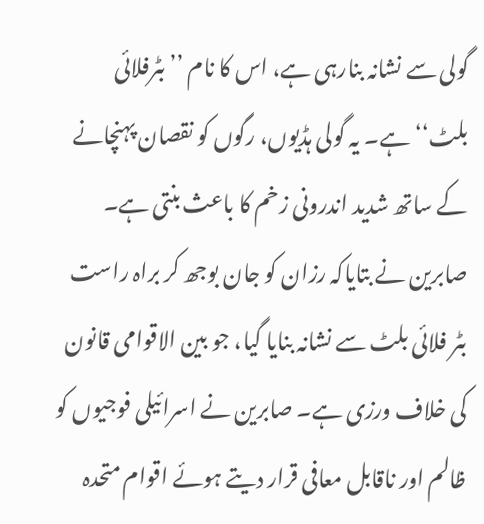گولی سے نشانہ بنارہی ہے، اس کا نام ’’بٹرفلائی بلٹ‘‘ہے۔ یہ گولی ہڈیوں، رگوں کو نقصان پہنچانے کے ساتھ شدید اندرونی زخم کا باعث بنتی ہے۔ صابرین نے بتایاکہ رزان کو جان بوجھ کر براہ راست بٹر فلائی بلٹ سے نشانہ بنایا گیا، جو بین الاقوامی قانون کی خلاف ورزی ہے۔ صابرین نے اسرائیلی فوجیوں کو ظالم اور ناقابل معافی قرار دیتے ہوئے اقوام متحدہ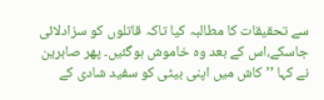سے تحقیقات کا مطالبہ کیا تاکہ قاتلوں کو سزادلائی جاسکے،اس کے بعد وہ خاموش ہوگئیں۔ پھر صابرین نے کہا ’’ کاش میں اپنی بیٹی کو سفید شادی کے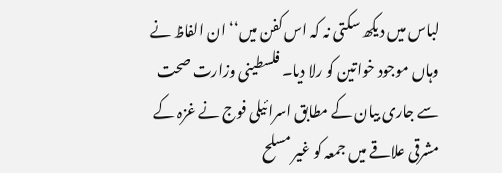لباس میں دیکھ سکتی نہ کہ اس کفن میں‘‘ ان الفاظ نے وہاں موجود خواتین کو رلا دیا۔ فلسطینی وزارت صحت سے جاری بیان کے مطابق اسرائیلی فوج نے غزہ کے مشرقی علاقے میں جمعہ کو غیر مسلح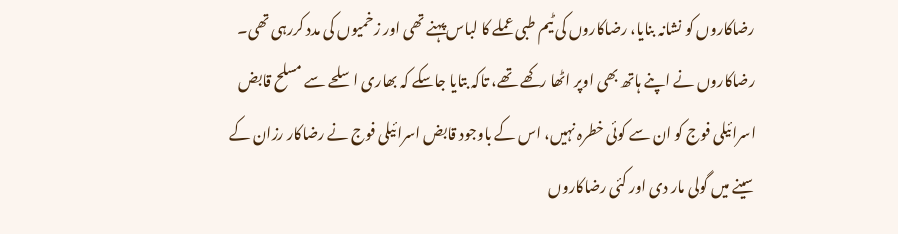رضاکاروں کو نشانہ بنایا، رضاکاروں کی ٹیم طبی عملے کا لباس پہنے تھی اور زخمیوں کی مدد کررہی تھی۔ رضاکاروں نے اپنے ہاتھ بھی اوپر اٹھا رکھے تھے، تاکہ بتایا جاسکے کہ بھاری اسلحے سے مسلح قابض اسرائیلی فوج کو ان سے کوئی خطرہ نہیں، اس کے باوجود قابض اسرائیلی فوج نے رضاکار رزان کے سینے میں گولی مار دی اور کئی رضاکاروں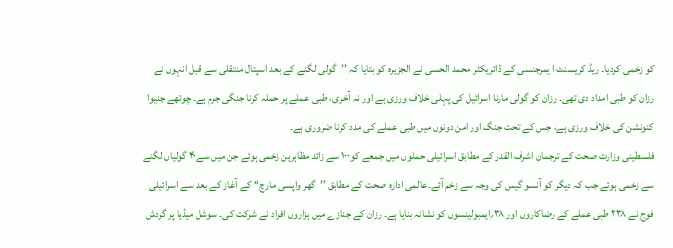کو زخمی کردیا۔ ریڈ کریسنٹ ا یمرجنسی کے ڈائریکٹر محمد الحسی نے الجزیرہ کو بتایا کہ ’’گولی لگنے کے بعد اسپتال منتقلی سے قبل انہوں نے رزان کو طبی امداد دی تھی۔ رزان کو گولی مارنا اسرائیل کی پہلی خلاف ورزی ہے اور نہ آخری، طبی عملے پر حملہ کرنا جنگی جرم ہے۔ چوتھے جنیوا کنونشن کی خلاف ورزی ہے، جس کے تحت جنگ اور امن دونوں میں طبی عملے کی مدد کرنا ضروری ہے۔
فلسطینی وزارت صحت کے ترجمان اشرف القدر کے مطابق اسرائیلی حملوں میں جمعے کو۱۰۰ سے زائد مظاہرین زخمی ہوئے جن میں سے۴۰ گولیاں لگنے سے زخمی ہوئے جب کہ دیگر کو آنسو گیس کی وجہ سے زخم آئے۔عالمی ادارہ صحت کے مطابق ’’گھر واپسی مارچ‘‘ کے آغاز کے بعد سے اسرائیلی فوج نے ۲۳۸ طبی عملے کے رضاکاروں اور ۳۸؍ایمبولینسوں کو نشانہ بنایا ہے۔ رزان کے جنازے میں ہزاروں افراد نے شرکت کی۔ سوشل میڈیا پر گردش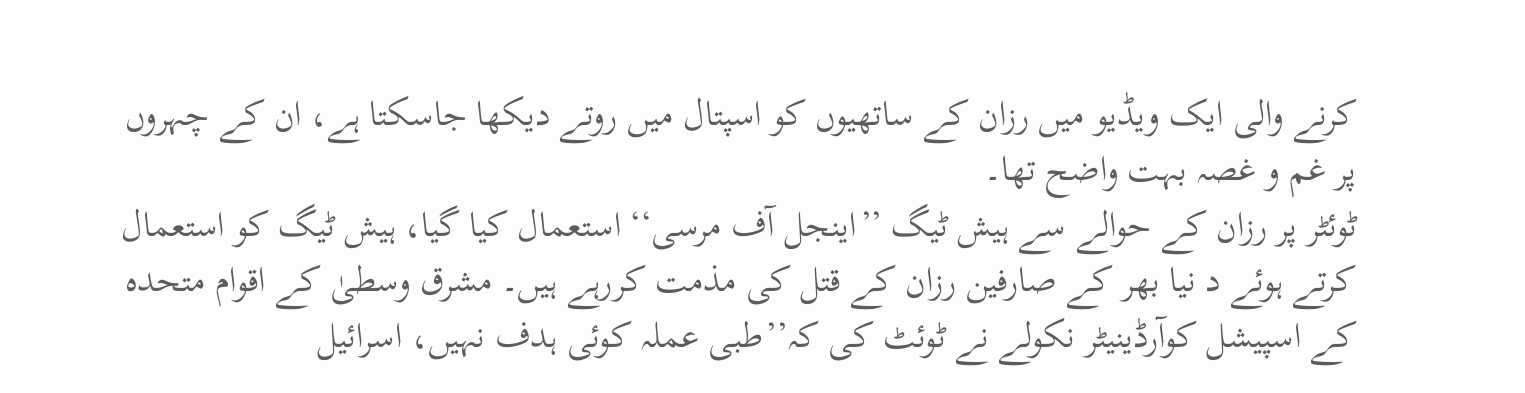کرنے والی ایک ویڈیو میں رزان کے ساتھیوں کو اسپتال میں روتے دیکھا جاسکتا ہے، ان کے چہروں پر غم و غصہ بہت واضح تھا۔
ٹوئٹر پر رزان کے حوالے سے ہیش ٹیگ ’’اینجل آف مرسی‘‘ استعمال کیا گیا، ہیش ٹیگ کو استعمال کرتے ہوئے د نیا بھر کے صارفین رزان کے قتل کی مذمت کررہے ہیں۔ مشرق وسطیٰ کے اقوام متحدہ کے اسپیشل کوآرڈینیٹر نکولے نے ٹوئٹ کی کہ’’طبی عملہ کوئی ہدف نہیں، اسرائیل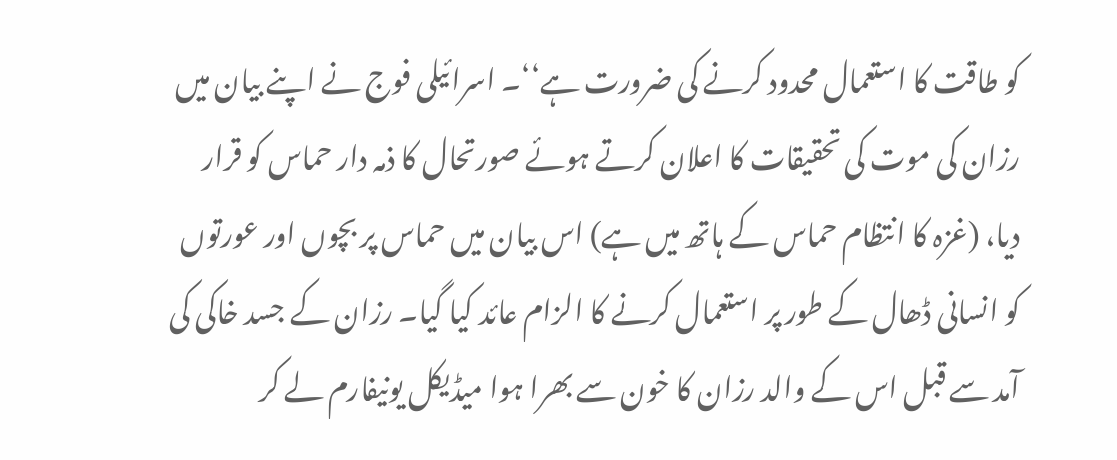کو طاقت کا استعمال محدود کرنے کی ضرورت ہے‘‘۔ اسرائیلی فوج نے اپنے بیان میں رزان کی موت کی تحقیقات کا اعلان کرتے ہوئے صورتحال کا ذمہ دار حماس کو قرار دیا، (غزہ کا انتظام حماس کے ہاتھ میں ہے) اس بیان میں حماس پر بچوں اور عورتوں کو انسانی ڈھال کے طور پر استعمال کرنے کا الزام عائد کیا گیا۔ رزان کے جسد خاکی کی آمد سے قبل اس کے والد رزان کا خون سے بھرا ہوا میڈیکل یونیفارم لے کر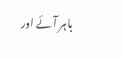باہر آئے اور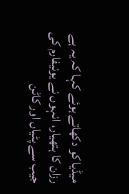میڈیا کو دکھاتے ہوئے کہا کہ یہ ہے رزان کا ہتھیار، انہوں نے یونیفارم کی جیب سے پٹیاں اور کاٹن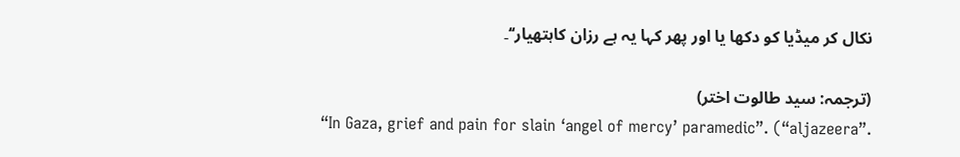نکال کر میڈیا کو دکھا یا اور پھر کہا یہ ہے رزان کاہتھیار‘‘۔

(ترجمہ: سید طالوت اختر)
“In Gaza, grief and pain for slain ‘angel of mercy’ paramedic”. (“aljazeera”.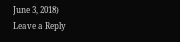June 3, 2018)
Leave a Reply